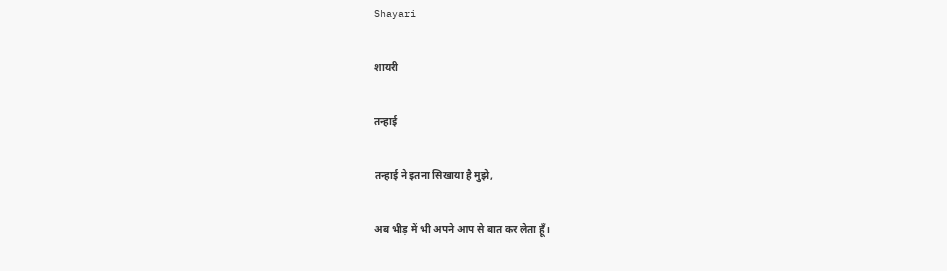Shayari

शायरी

तन्हाई

तन्हाई ने इतना सिखाया है मुझे,

अब भीड़ में भी अपने आप से बात कर लेता हूँ।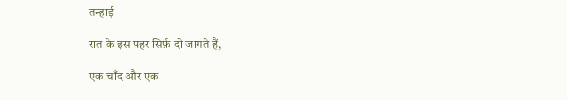तन्हाई

रात के इस पहर सिर्फ़ दो जागते हैं,

एक चाँद और एक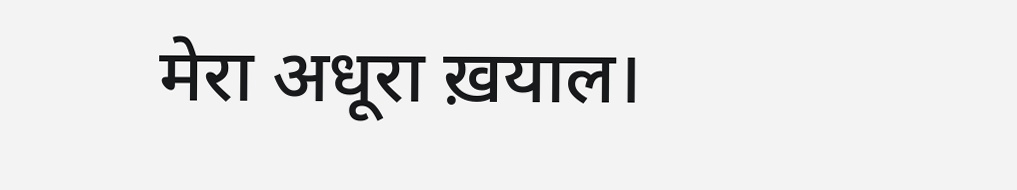मेरा अधूरा ख़याल।